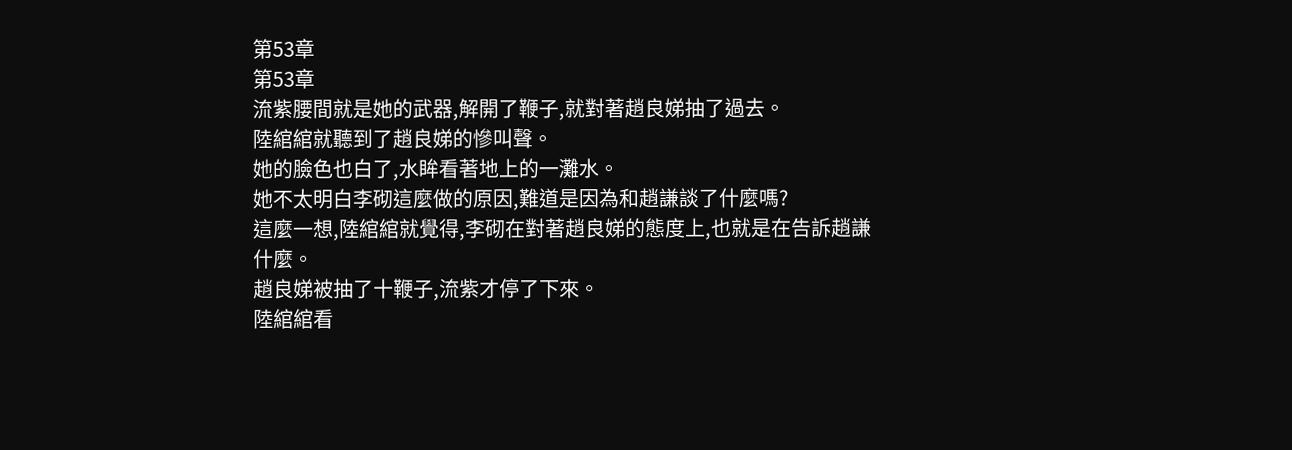第53章
第53章
流紫腰間就是她的武器,解開了鞭子,就對著趙良娣抽了過去。
陸綰綰就聽到了趙良娣的慘叫聲。
她的臉色也白了,水眸看著地上的一灘水。
她不太明白李砌這麼做的原因,難道是因為和趙謙談了什麼嗎?
這麼一想,陸綰綰就覺得,李砌在對著趙良娣的態度上,也就是在告訴趙謙什麼。
趙良娣被抽了十鞭子,流紫才停了下來。
陸綰綰看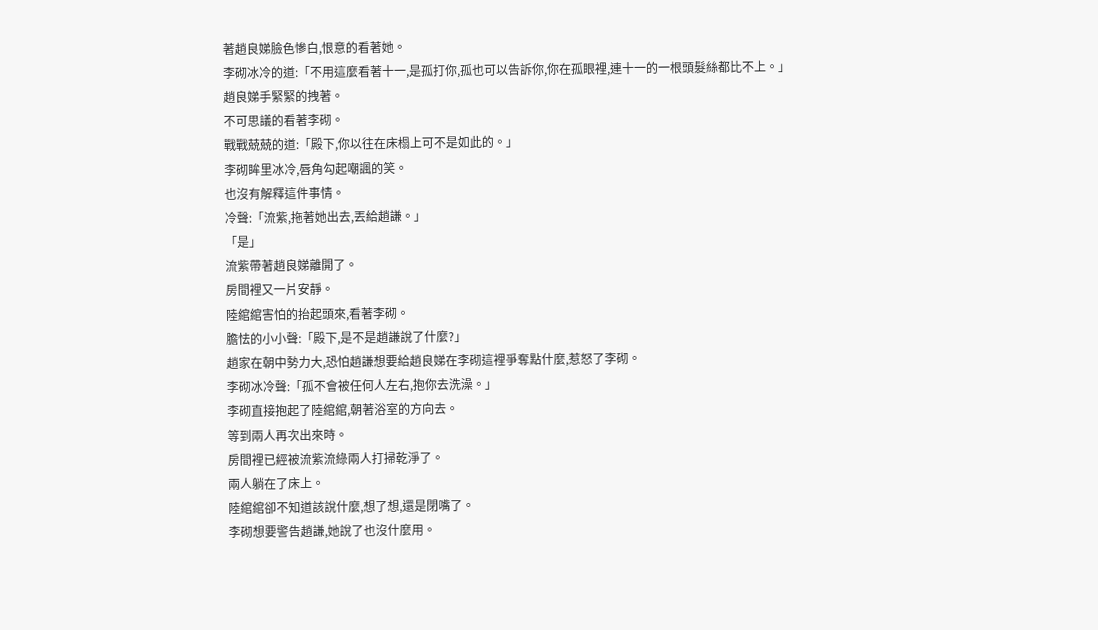著趙良娣臉色慘白,恨意的看著她。
李砌冰冷的道:「不用這麼看著十一,是孤打你,孤也可以告訴你,你在孤眼裡,連十一的一根頭髮絲都比不上。」
趙良娣手緊緊的拽著。
不可思議的看著李砌。
戰戰兢兢的道:「殿下,你以往在床榻上可不是如此的。」
李砌眸里冰冷,唇角勾起嘲諷的笑。
也沒有解釋這件事情。
冷聲:「流紫,拖著她出去,丟給趙謙。」
「是」
流紫帶著趙良娣離開了。
房間裡又一片安靜。
陸綰綰害怕的抬起頭來,看著李砌。
膽怯的小小聲:「殿下,是不是趙謙說了什麼?」
趙家在朝中勢力大,恐怕趙謙想要給趙良娣在李砌這裡爭奪點什麼,惹怒了李砌。
李砌冰冷聲:「孤不會被任何人左右,抱你去洗澡。」
李砌直接抱起了陸綰綰,朝著浴室的方向去。
等到兩人再次出來時。
房間裡已經被流紫流綠兩人打掃乾淨了。
兩人躺在了床上。
陸綰綰卻不知道該說什麼,想了想,還是閉嘴了。
李砌想要警告趙謙,她說了也沒什麼用。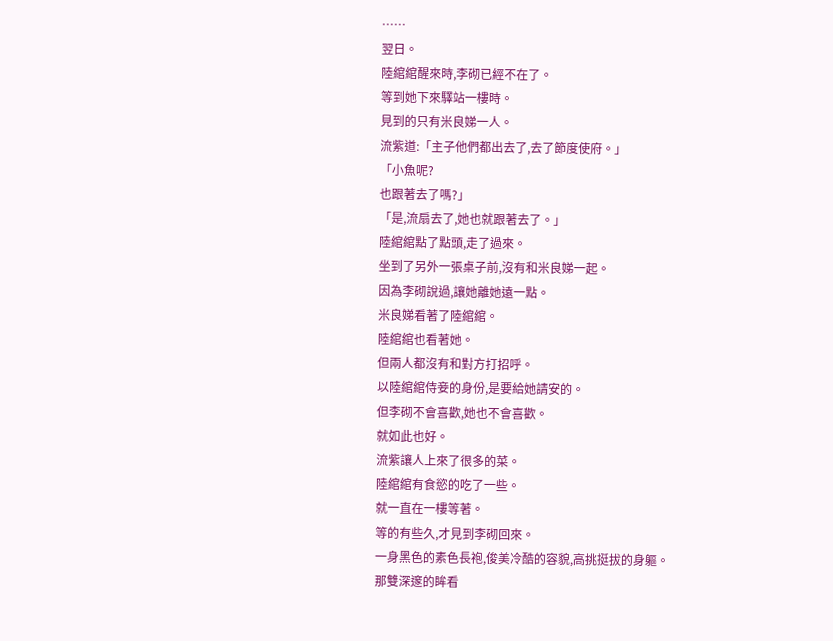……
翌日。
陸綰綰醒來時,李砌已經不在了。
等到她下來驛站一樓時。
見到的只有米良娣一人。
流紫道:「主子他們都出去了,去了節度使府。」
「小魚呢?
也跟著去了嗎?」
「是,流扇去了,她也就跟著去了。」
陸綰綰點了點頭,走了過來。
坐到了另外一張桌子前,沒有和米良娣一起。
因為李砌說過,讓她離她遠一點。
米良娣看著了陸綰綰。
陸綰綰也看著她。
但兩人都沒有和對方打招呼。
以陸綰綰侍妾的身份,是要給她請安的。
但李砌不會喜歡,她也不會喜歡。
就如此也好。
流紫讓人上來了很多的菜。
陸綰綰有食慾的吃了一些。
就一直在一樓等著。
等的有些久,才見到李砌回來。
一身黑色的素色長袍,俊美冷酷的容貌,高挑挺拔的身軀。
那雙深邃的眸看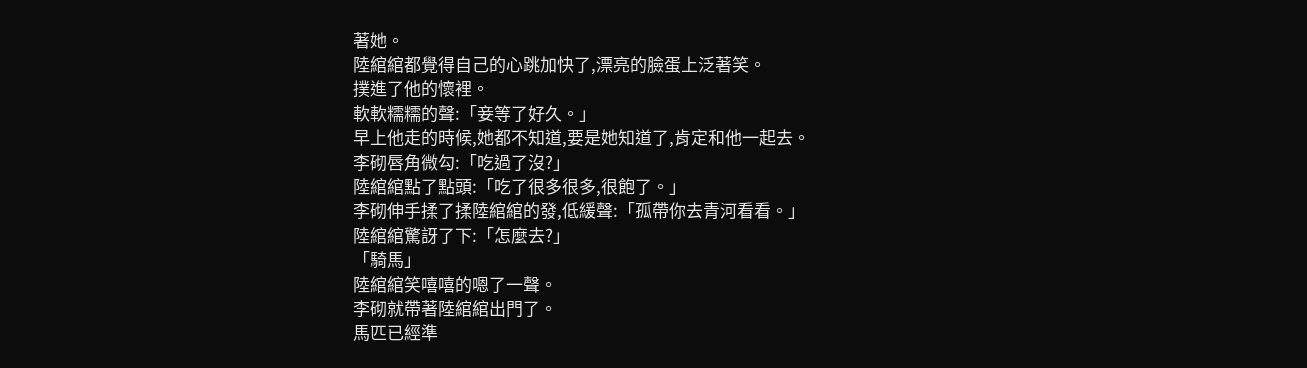著她。
陸綰綰都覺得自己的心跳加快了,漂亮的臉蛋上泛著笑。
撲進了他的懷裡。
軟軟糯糯的聲:「妾等了好久。」
早上他走的時候,她都不知道,要是她知道了,肯定和他一起去。
李砌唇角微勾:「吃過了沒?」
陸綰綰點了點頭:「吃了很多很多,很飽了。」
李砌伸手揉了揉陸綰綰的發,低緩聲:「孤帶你去青河看看。」
陸綰綰驚訝了下:「怎麼去?」
「騎馬」
陸綰綰笑嘻嘻的嗯了一聲。
李砌就帶著陸綰綰出門了。
馬匹已經準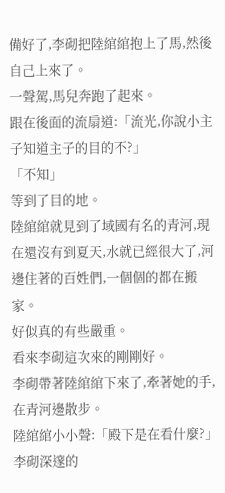備好了,李砌把陸綰綰抱上了馬,然後自己上來了。
一聲駕,馬兒奔跑了起來。
跟在後面的流扇道:「流光,你說小主子知道主子的目的不?」
「不知」
等到了目的地。
陸綰綰就見到了域國有名的青河,現在還沒有到夏天,水就已經很大了,河邊住著的百姓們,一個個的都在搬家。
好似真的有些嚴重。
看來李砌這次來的剛剛好。
李砌帶著陸綰綰下來了,牽著她的手,在青河邊散步。
陸綰綰小小聲:「殿下是在看什麼?」
李砌深邃的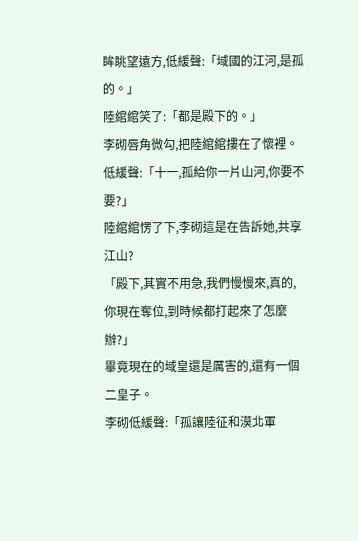眸眺望遠方,低緩聲:「域國的江河,是孤的。」
陸綰綰笑了:「都是殿下的。」
李砌唇角微勾,把陸綰綰摟在了懷裡。
低緩聲:「十一,孤給你一片山河,你要不要?」
陸綰綰愣了下,李砌這是在告訴她,共享江山?
「殿下,其實不用急,我們慢慢來,真的,你現在奪位,到時候都打起來了怎麼辦?」
畢竟現在的域皇還是厲害的,還有一個二皇子。
李砌低緩聲:「孤讓陸征和漠北軍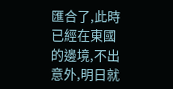匯合了,此時已經在東國的邊境,不出意外,明日就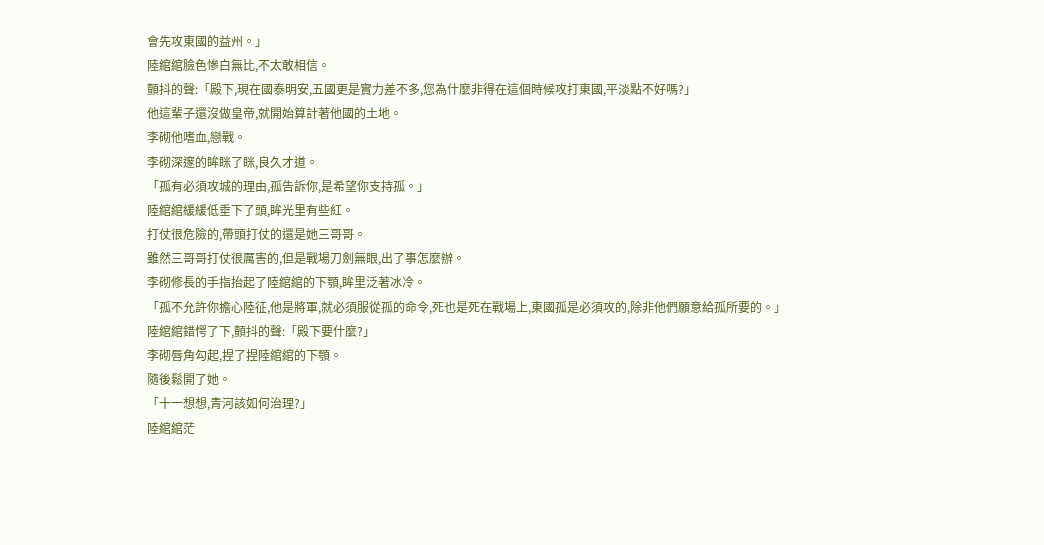會先攻東國的益州。」
陸綰綰臉色慘白無比,不太敢相信。
顫抖的聲:「殿下,現在國泰明安,五國更是實力差不多,您為什麼非得在這個時候攻打東國,平淡點不好嗎?」
他這輩子還沒做皇帝,就開始算計著他國的土地。
李砌他嗜血,戀戰。
李砌深邃的眸眯了眯,良久才道。
「孤有必須攻城的理由,孤告訴你,是希望你支持孤。」
陸綰綰緩緩低垂下了頭,眸光里有些紅。
打仗很危險的,帶頭打仗的還是她三哥哥。
雖然三哥哥打仗很厲害的,但是戰場刀劍無眼,出了事怎麼辦。
李砌修長的手指抬起了陸綰綰的下顎,眸里泛著冰冷。
「孤不允許你擔心陸征,他是將軍,就必須服從孤的命令,死也是死在戰場上,東國孤是必須攻的,除非他們願意給孤所要的。」
陸綰綰錯愕了下,顫抖的聲:「殿下要什麼?」
李砌唇角勾起,捏了捏陸綰綰的下顎。
隨後鬆開了她。
「十一想想,青河該如何治理?」
陸綰綰茫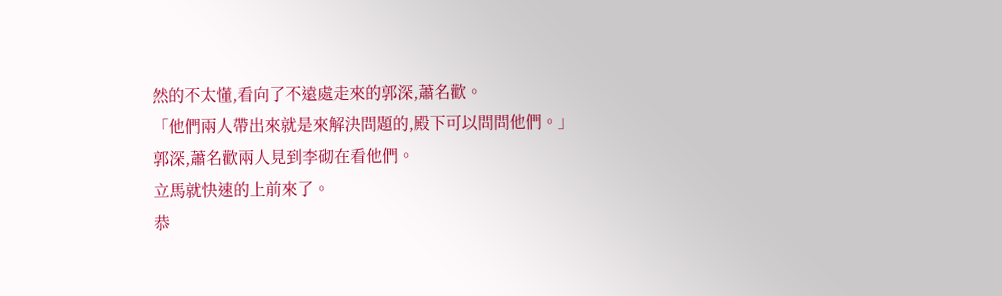然的不太懂,看向了不遠處走來的郭深,蕭名歡。
「他們兩人帶出來就是來解決問題的,殿下可以問問他們。」
郭深,蕭名歡兩人見到李砌在看他們。
立馬就快速的上前來了。
恭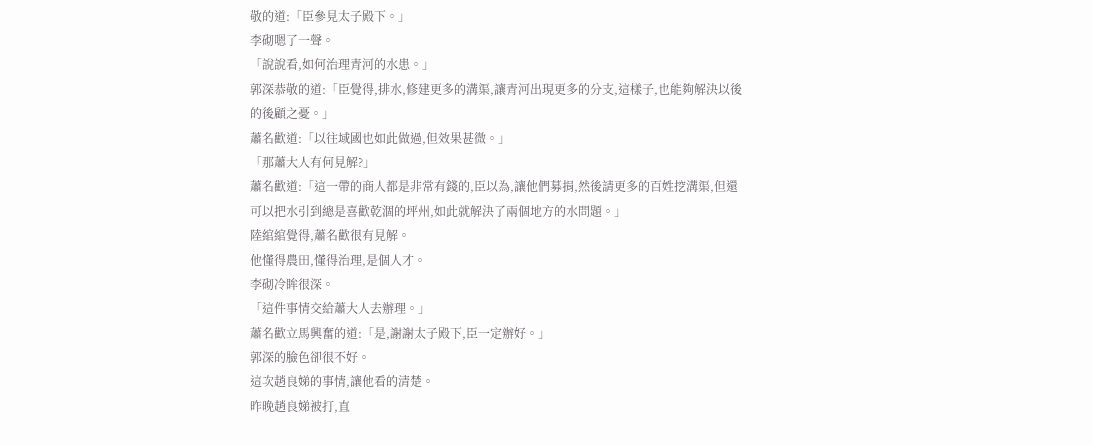敬的道:「臣參見太子殿下。」
李砌嗯了一聲。
「說說看,如何治理青河的水患。」
郭深恭敬的道:「臣覺得,排水,修建更多的溝渠,讓青河出現更多的分支,這樣子,也能夠解決以後的後顧之憂。」
蕭名歡道:「以往域國也如此做過,但效果甚微。」
「那蕭大人有何見解?」
蕭名歡道:「這一帶的商人都是非常有錢的,臣以為,讓他們募捐,然後請更多的百姓挖溝渠,但還可以把水引到總是喜歡乾涸的坪州,如此就解決了兩個地方的水問題。」
陸綰綰覺得,蕭名歡很有見解。
他懂得農田,懂得治理,是個人才。
李砌冷眸很深。
「這件事情交給蕭大人去辦理。」
蕭名歡立馬興奮的道:「是,謝謝太子殿下,臣一定辦好。」
郭深的臉色卻很不好。
這次趙良娣的事情,讓他看的清楚。
昨晚趙良娣被打,直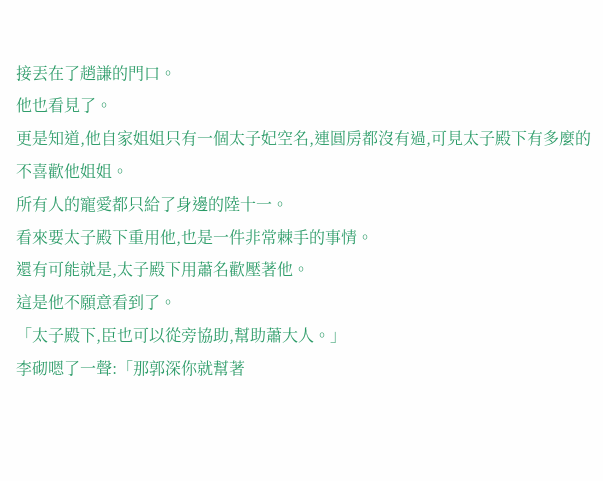接丟在了趙謙的門口。
他也看見了。
更是知道,他自家姐姐只有一個太子妃空名,連圓房都沒有過,可見太子殿下有多麼的不喜歡他姐姐。
所有人的寵愛都只給了身邊的陸十一。
看來要太子殿下重用他,也是一件非常棘手的事情。
還有可能就是,太子殿下用蕭名歡壓著他。
這是他不願意看到了。
「太子殿下,臣也可以從旁協助,幫助蕭大人。」
李砌嗯了一聲:「那郭深你就幫著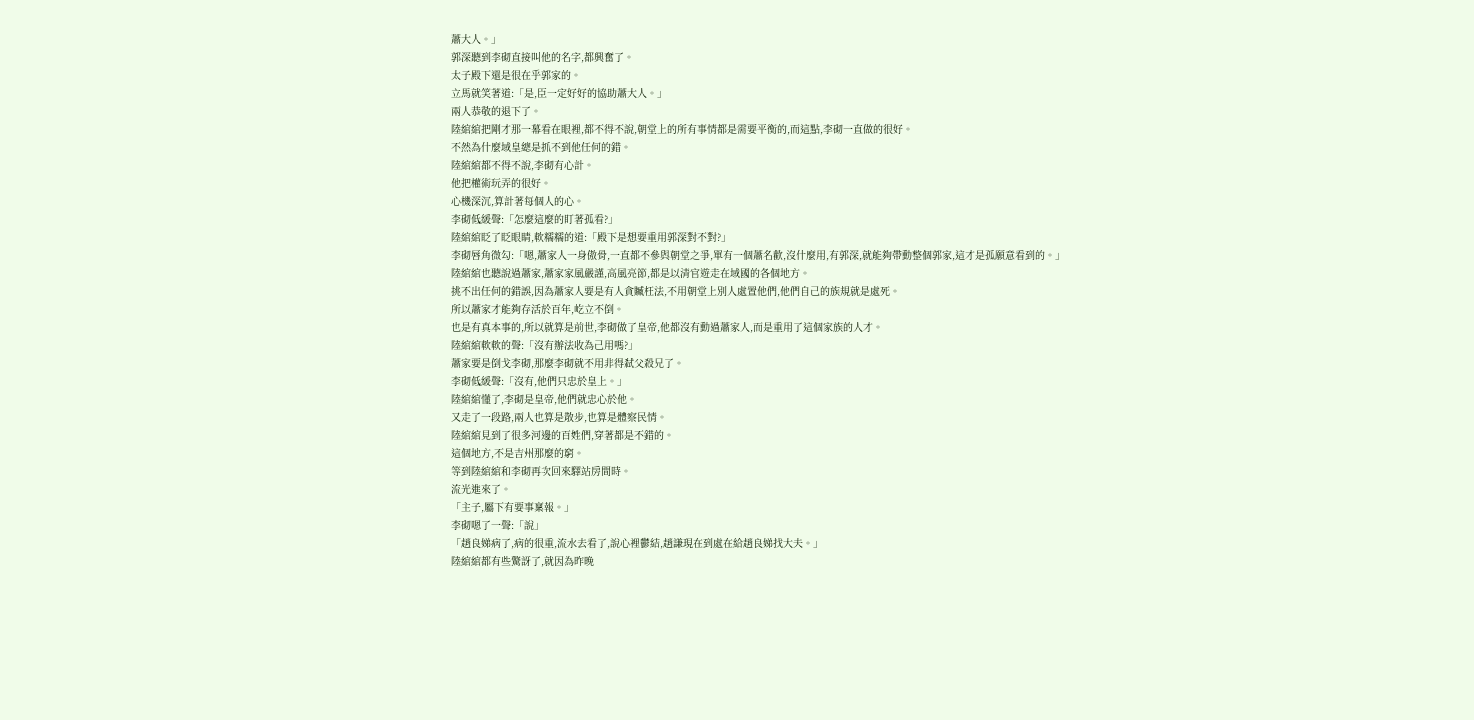蕭大人。」
郭深聽到李砌直接叫他的名字,都興奮了。
太子殿下還是很在乎郭家的。
立馬就笑著道:「是,臣一定好好的協助蕭大人。」
兩人恭敬的退下了。
陸綰綰把剛才那一幕看在眼裡,都不得不說,朝堂上的所有事情都是需要平衡的,而這點,李砌一直做的很好。
不然為什麼域皇總是抓不到他任何的錯。
陸綰綰都不得不說,李砌有心計。
他把權術玩弄的很好。
心機深沉,算計著每個人的心。
李砌低緩聲:「怎麼這麼的盯著孤看?」
陸綰綰眨了眨眼睛,軟糯糯的道:「殿下是想要重用郭深對不對?」
李砌唇角微勾:「嗯,蕭家人一身傲骨,一直都不參與朝堂之爭,單有一個蕭名歡,沒什麼用,有郭深,就能夠帶動整個郭家,這才是孤願意看到的。」
陸綰綰也聽說過蕭家,蕭家家風嚴謹,高風亮節,都是以清官遊走在域國的各個地方。
挑不出任何的錯誤,因為蕭家人要是有人貪贓枉法,不用朝堂上別人處置他們,他們自己的族規就是處死。
所以蕭家才能夠存活於百年,屹立不倒。
也是有真本事的,所以就算是前世,李砌做了皇帝,他都沒有動過蕭家人,而是重用了這個家族的人才。
陸綰綰軟軟的聲:「沒有辦法收為己用嗎?」
蕭家要是倒戈李砌,那麼李砌就不用非得弒父殺兄了。
李砌低緩聲:「沒有,他們只忠於皇上。」
陸綰綰懂了,李砌是皇帝,他們就忠心於他。
又走了一段路,兩人也算是散步,也算是體察民情。
陸綰綰見到了很多河邊的百姓們,穿著都是不錯的。
這個地方,不是吉州那麼的窮。
等到陸綰綰和李砌再次回來驛站房間時。
流光進來了。
「主子,屬下有要事稟報。」
李砌嗯了一聲:「說」
「趙良娣病了,病的很重,流水去看了,說心裡鬱結,趙謙現在到處在給趙良娣找大夫。」
陸綰綰都有些驚訝了,就因為昨晚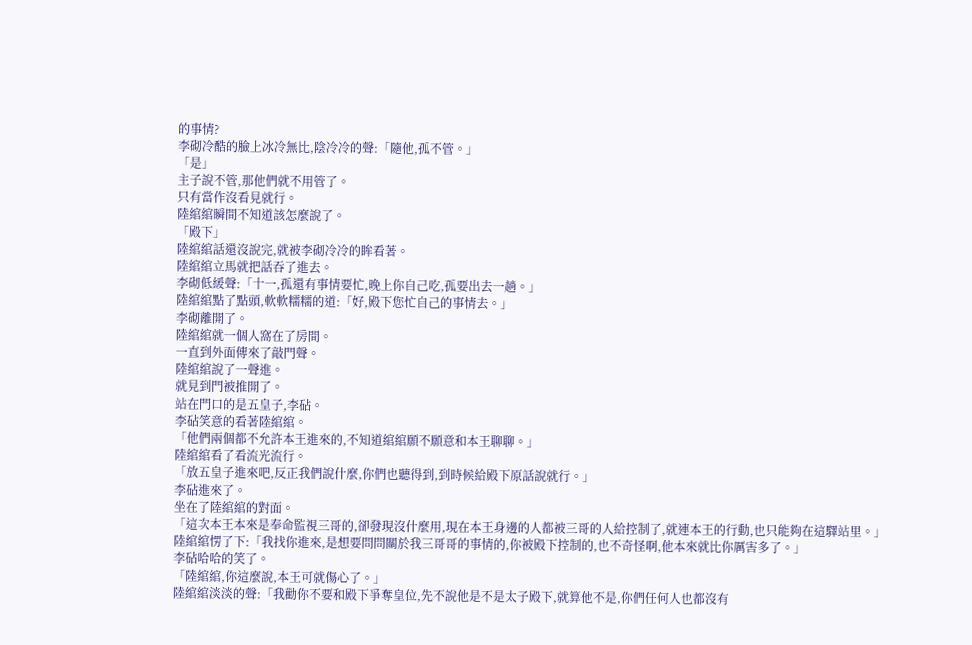的事情?
李砌冷酷的臉上冰冷無比,陰冷冷的聲:「隨他,孤不管。」
「是」
主子說不管,那他們就不用管了。
只有當作沒看見就行。
陸綰綰瞬間不知道該怎麼說了。
「殿下」
陸綰綰話還沒說完,就被李砌冷冷的眸看著。
陸綰綰立馬就把話吞了進去。
李砌低緩聲:「十一,孤還有事情要忙,晚上你自己吃,孤要出去一趟。」
陸綰綰點了點頭,軟軟糯糯的道:「好,殿下您忙自己的事情去。」
李砌離開了。
陸綰綰就一個人窩在了房間。
一直到外面傳來了敲門聲。
陸綰綰說了一聲進。
就見到門被推開了。
站在門口的是五皇子,李砧。
李砧笑意的看著陸綰綰。
「他們兩個都不允許本王進來的,不知道綰綰願不願意和本王聊聊。」
陸綰綰看了看流光流行。
「放五皇子進來吧,反正我們說什麼,你們也聽得到,到時候給殿下原話說就行。」
李砧進來了。
坐在了陸綰綰的對面。
「這次本王本來是奉命監視三哥的,卻發現沒什麼用,現在本王身邊的人都被三哥的人給控制了,就連本王的行動,也只能夠在這驛站里。」
陸綰綰愣了下:「我找你進來,是想要問問關於我三哥哥的事情的,你被殿下控制的,也不奇怪啊,他本來就比你厲害多了。」
李砧哈哈的笑了。
「陸綰綰,你這麼說,本王可就傷心了。」
陸綰綰淡淡的聲:「我勸你不要和殿下爭奪皇位,先不說他是不是太子殿下,就算他不是,你們任何人也都沒有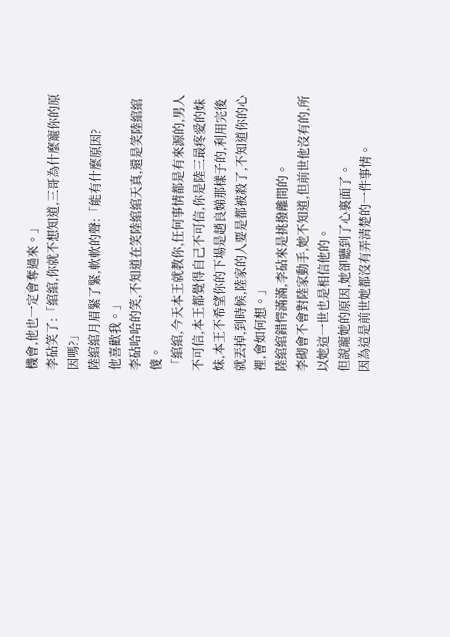機會,他也一定會奪過來。」
李砧笑了:「綰綰,你就不想知道,三哥為什麼寵你的原因嗎?」
陸綰綰月眉緊了緊,軟軟的聲:「能有什麼原因?
他喜歡我。」
李砧哈哈的笑,不知道在笑陸綰綰天真,還是笑陸綰綰傻。
「綰綰,今天本王就教你,任何事情都是有來源的,男人不可信,本王都覺得自己不可信,你是陸三最疼愛的妹妹,本王不希望你的下場是趙良娣那樣子的,利用完後就丟掉,到時候,陸家的人要是都被殺了,不知道你的心裡,會如何想。」
陸綰綰錯愕滿滿,李砧來是挑撥離間的。
李砌會不會對陸家動手,她不知道,但前世他沒有的,所以她這一世也是相信他的。
但說寵她的原因,她卻聽到了心裏面了。
因為這是前世她都沒有弄清楚的一件事情。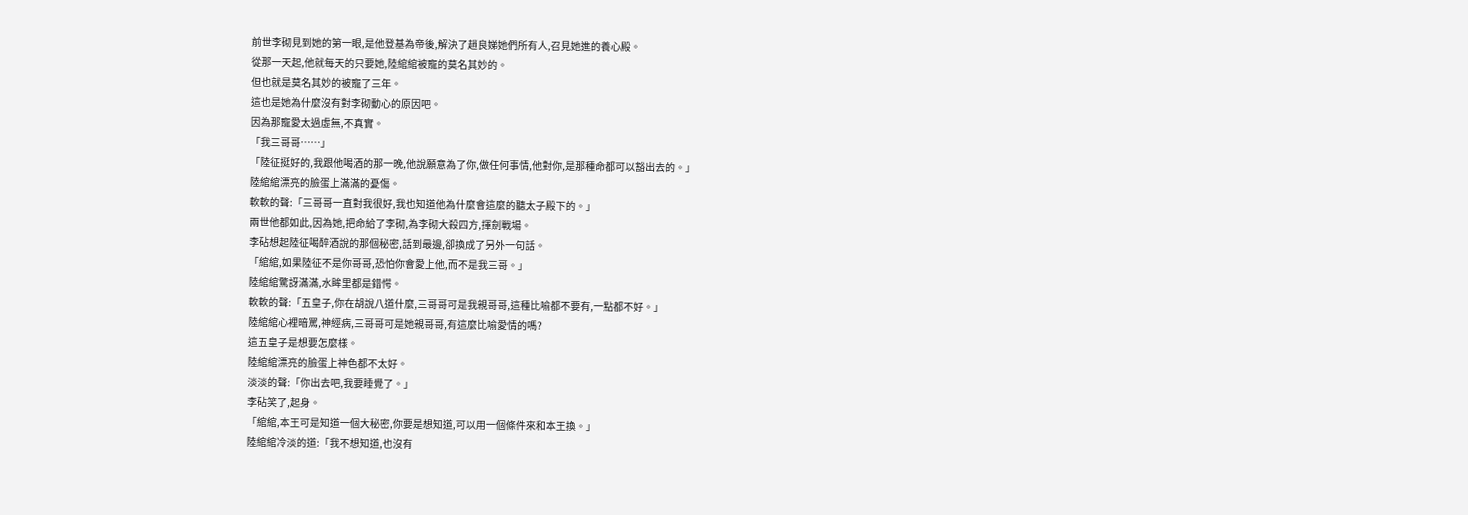前世李砌見到她的第一眼,是他登基為帝後,解決了趙良娣她們所有人,召見她進的養心殿。
從那一天起,他就每天的只要她,陸綰綰被寵的莫名其妙的。
但也就是莫名其妙的被寵了三年。
這也是她為什麼沒有對李砌動心的原因吧。
因為那寵愛太過虛無,不真實。
「我三哥哥……」
「陸征挺好的,我跟他喝酒的那一晚,他說願意為了你,做任何事情,他對你,是那種命都可以豁出去的。」
陸綰綰漂亮的臉蛋上滿滿的憂傷。
軟軟的聲:「三哥哥一直對我很好,我也知道他為什麼會這麼的聽太子殿下的。」
兩世他都如此,因為她,把命給了李砌,為李砌大殺四方,揮劍戰場。
李砧想起陸征喝醉酒說的那個秘密,話到最邊,卻換成了另外一句話。
「綰綰,如果陸征不是你哥哥,恐怕你會愛上他,而不是我三哥。」
陸綰綰驚訝滿滿,水眸里都是錯愕。
軟軟的聲:「五皇子,你在胡說八道什麼,三哥哥可是我親哥哥,這種比喻都不要有,一點都不好。」
陸綰綰心裡暗罵,神經病,三哥哥可是她親哥哥,有這麼比喻愛情的嗎?
這五皇子是想要怎麼樣。
陸綰綰漂亮的臉蛋上神色都不太好。
淡淡的聲:「你出去吧,我要睡覺了。」
李砧笑了,起身。
「綰綰,本王可是知道一個大秘密,你要是想知道,可以用一個條件來和本王換。」
陸綰綰冷淡的道:「我不想知道,也沒有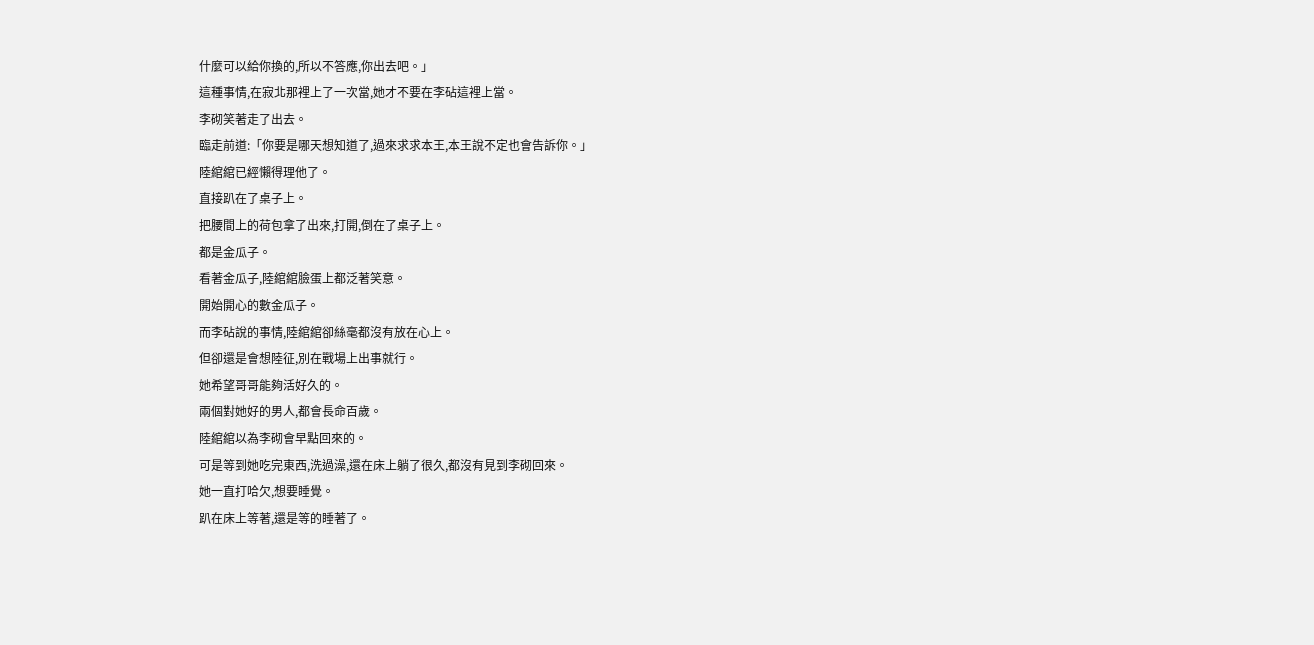什麼可以給你換的,所以不答應,你出去吧。」
這種事情,在寂北那裡上了一次當,她才不要在李砧這裡上當。
李砌笑著走了出去。
臨走前道:「你要是哪天想知道了,過來求求本王,本王說不定也會告訴你。」
陸綰綰已經懶得理他了。
直接趴在了桌子上。
把腰間上的荷包拿了出來,打開,倒在了桌子上。
都是金瓜子。
看著金瓜子,陸綰綰臉蛋上都泛著笑意。
開始開心的數金瓜子。
而李砧說的事情,陸綰綰卻絲毫都沒有放在心上。
但卻還是會想陸征,別在戰場上出事就行。
她希望哥哥能夠活好久的。
兩個對她好的男人,都會長命百歲。
陸綰綰以為李砌會早點回來的。
可是等到她吃完東西,洗過澡,還在床上躺了很久,都沒有見到李砌回來。
她一直打哈欠,想要睡覺。
趴在床上等著,還是等的睡著了。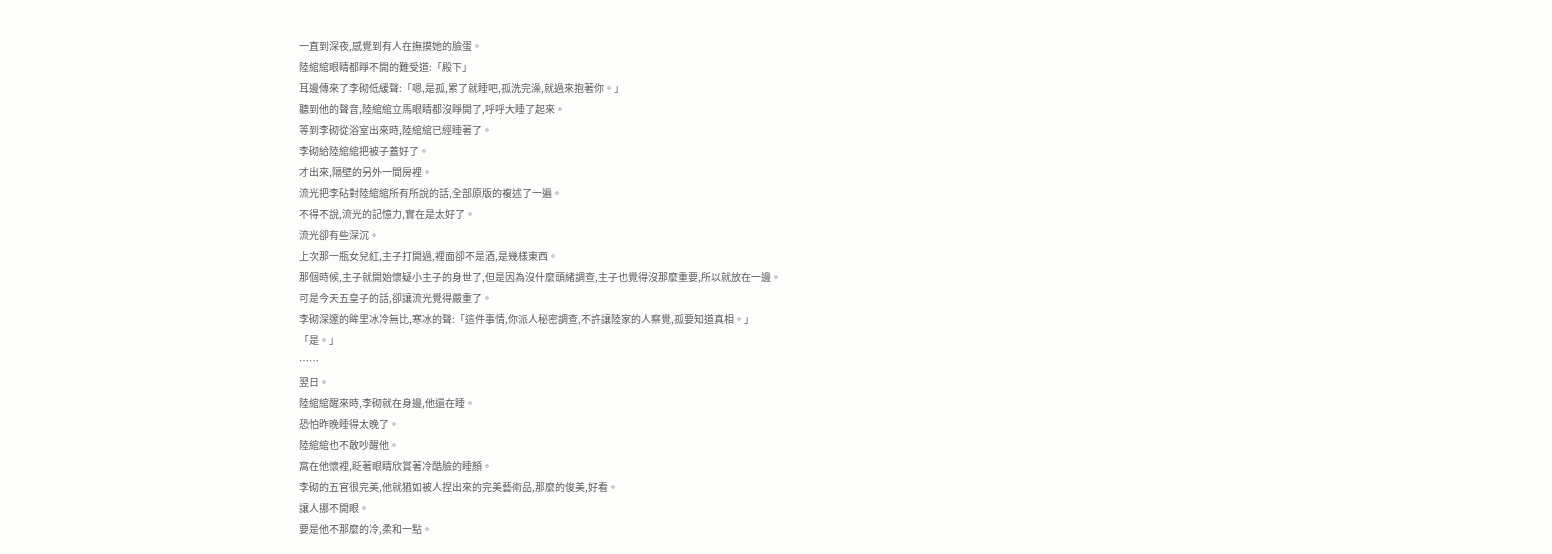一直到深夜,感覺到有人在撫摸她的臉蛋。
陸綰綰眼睛都睜不開的難受道:「殿下」
耳邊傳來了李砌低緩聲:「嗯,是孤,累了就睡吧,孤洗完澡,就過來抱著你。」
聽到他的聲音,陸綰綰立馬眼睛都沒睜開了,呼呼大睡了起來。
等到李砌從浴室出來時,陸綰綰已經睡著了。
李砌給陸綰綰把被子蓋好了。
才出來,隔壁的另外一間房裡。
流光把李砧對陸綰綰所有所說的話,全部原版的複述了一遍。
不得不說,流光的記憶力,實在是太好了。
流光卻有些深沉。
上次那一瓶女兒紅,主子打開過,裡面卻不是酒,是幾樣東西。
那個時候,主子就開始懷疑小主子的身世了,但是因為沒什麼頭緒調查,主子也覺得沒那麼重要,所以就放在一邊。
可是今天五皇子的話,卻讓流光覺得嚴重了。
李砌深邃的眸里冰冷無比,寒冰的聲:「這件事情,你派人秘密調查,不許讓陸家的人察覺,孤要知道真相。」
「是。」
……
翌日。
陸綰綰醒來時,李砌就在身邊,他還在睡。
恐怕昨晚睡得太晚了。
陸綰綰也不敢吵醒他。
窩在他懷裡,眨著眼睛欣賞著冷酷臉的睡顏。
李砌的五官很完美,他就猶如被人捏出來的完美藝術品,那麼的俊美,好看。
讓人挪不開眼。
要是他不那麼的冷,柔和一點。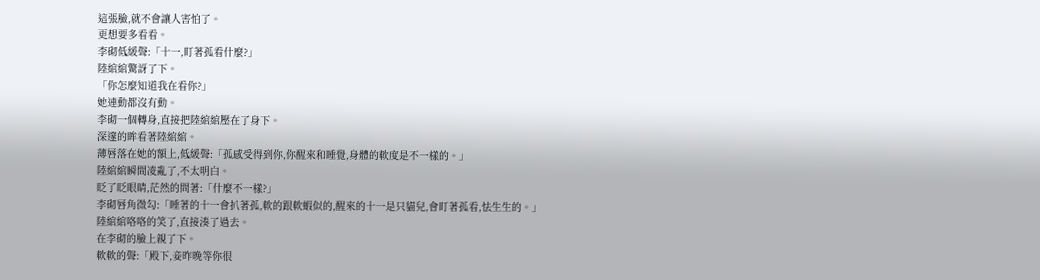這張臉,就不會讓人害怕了。
更想要多看看。
李砌低緩聲:「十一,盯著孤看什麼?」
陸綰綰驚訝了下。
「你怎麼知道我在看你?」
她連動都沒有動。
李砌一個轉身,直接把陸綰綰壓在了身下。
深邃的眸看著陸綰綰。
薄唇落在她的額上,低緩聲:「孤感受得到你,你醒來和睡覺,身體的軟度是不一樣的。」
陸綰綰瞬間凌亂了,不太明白。
眨了眨眼睛,茫然的問著:「什麼不一樣?」
李砌唇角微勾:「睡著的十一會扒著孤,軟的跟軟蝦似的,醒來的十一是只貓兒,會盯著孤看,怯生生的。」
陸綰綰咯咯的笑了,直接湊了過去。
在李砌的臉上親了下。
軟軟的聲:「殿下,妾昨晚等你很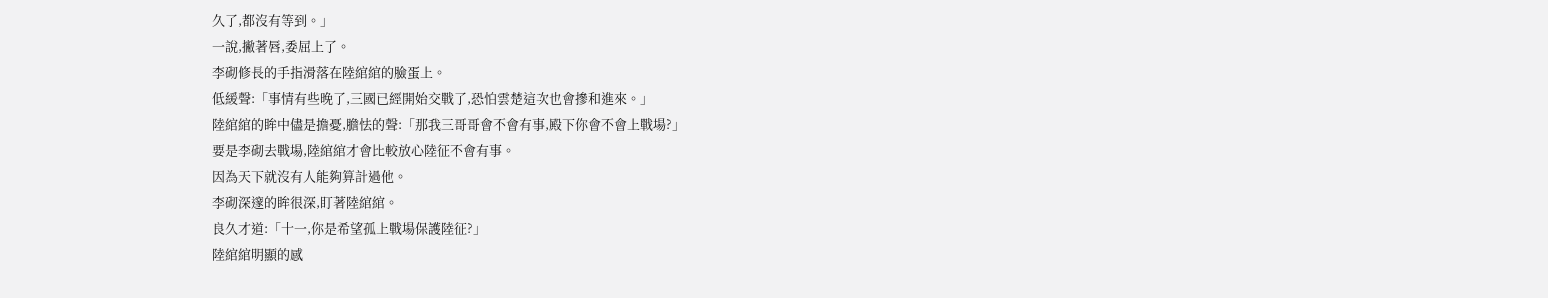久了,都沒有等到。」
一說,撇著唇,委屈上了。
李砌修長的手指滑落在陸綰綰的臉蛋上。
低緩聲:「事情有些晚了,三國已經開始交戰了,恐怕雲楚這次也會摻和進來。」
陸綰綰的眸中儘是擔憂,膽怯的聲:「那我三哥哥會不會有事,殿下你會不會上戰場?」
要是李砌去戰場,陸綰綰才會比較放心陸征不會有事。
因為天下就沒有人能夠算計過他。
李砌深邃的眸很深,盯著陸綰綰。
良久才道:「十一,你是希望孤上戰場保護陸征?」
陸綰綰明顯的感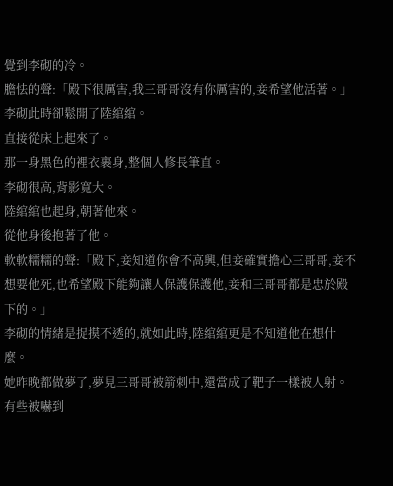覺到李砌的冷。
膽怯的聲:「殿下很厲害,我三哥哥沒有你厲害的,妾希望他活著。」
李砌此時卻鬆開了陸綰綰。
直接從床上起來了。
那一身黑色的裡衣裹身,整個人修長筆直。
李砌很高,背影寬大。
陸綰綰也起身,朝著他來。
從他身後抱著了他。
軟軟糯糯的聲:「殿下,妾知道你會不高興,但妾確實擔心三哥哥,妾不想要他死,也希望殿下能夠讓人保護保護他,妾和三哥哥都是忠於殿下的。」
李砌的情緒是捉摸不透的,就如此時,陸綰綰更是不知道他在想什麼。
她昨晚都做夢了,夢見三哥哥被箭刺中,還當成了靶子一樣被人射。
有些被嚇到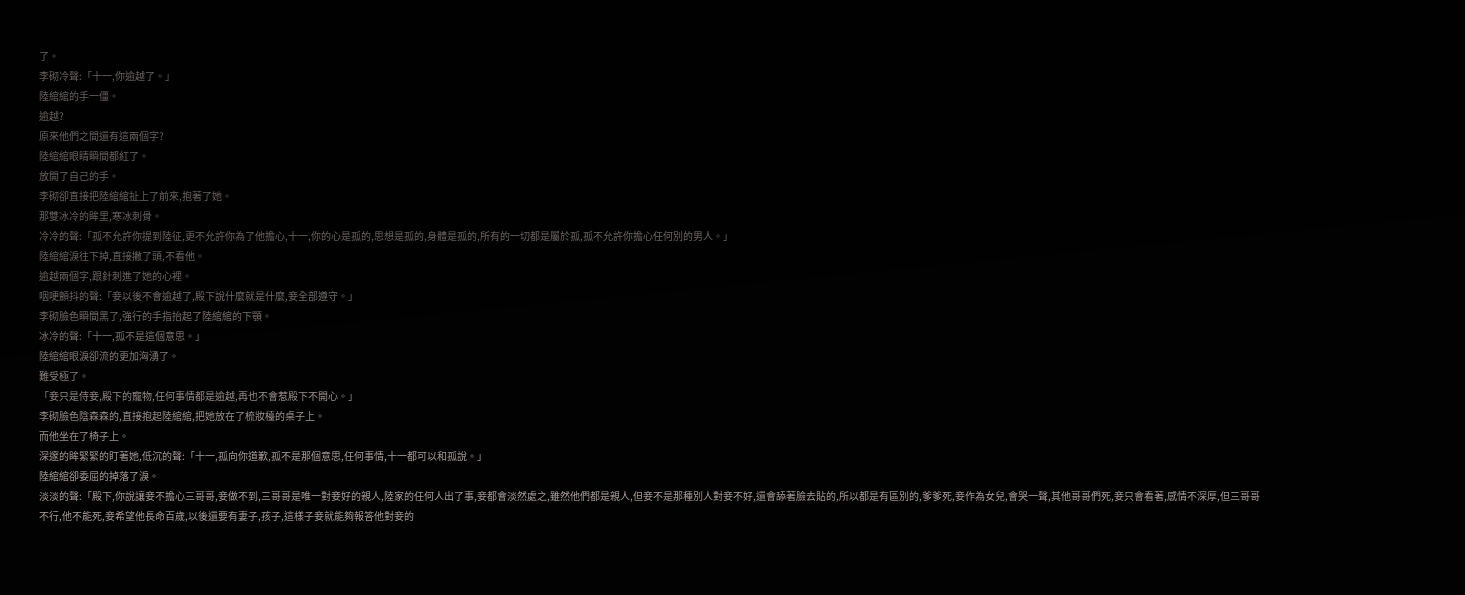了。
李砌冷聲:「十一,你逾越了。」
陸綰綰的手一僵。
逾越?
原來他們之間還有這兩個字?
陸綰綰眼睛瞬間都紅了。
放開了自己的手。
李砌卻直接把陸綰綰扯上了前來,抱著了她。
那雙冰冷的眸里,寒冰刺骨。
冷冷的聲:「孤不允許你提到陸征,更不允許你為了他擔心,十一,你的心是孤的,思想是孤的,身體是孤的,所有的一切都是屬於孤,孤不允許你擔心任何別的男人。」
陸綰綰淚往下掉,直接撇了頭,不看他。
逾越兩個字,跟針刺進了她的心裡。
咽哽顫抖的聲:「妾以後不會逾越了,殿下說什麼就是什麼,妾全部遵守。」
李砌臉色瞬間黑了,強行的手指抬起了陸綰綰的下顎。
冰冷的聲:「十一,孤不是這個意思。」
陸綰綰眼淚卻流的更加洶湧了。
難受極了。
「妾只是侍妾,殿下的寵物,任何事情都是逾越,再也不會惹殿下不開心。」
李砌臉色陰森森的,直接抱起陸綰綰,把她放在了梳妝檯的桌子上。
而他坐在了椅子上。
深邃的眸緊緊的盯著她,低沉的聲:「十一,孤向你道歉,孤不是那個意思,任何事情,十一都可以和孤說。」
陸綰綰卻委屈的掉落了淚。
淡淡的聲:「殿下,你說讓妾不擔心三哥哥,妾做不到,三哥哥是唯一對妾好的親人,陸家的任何人出了事,妾都會淡然處之,雖然他們都是親人,但妾不是那種別人對妾不好,還會舔著臉去貼的,所以都是有區別的,爹爹死,妾作為女兒,會哭一聲,其他哥哥們死,妾只會看著,感情不深厚,但三哥哥不行,他不能死,妾希望他長命百歲,以後還要有妻子,孩子,這樣子妾就能夠報答他對妾的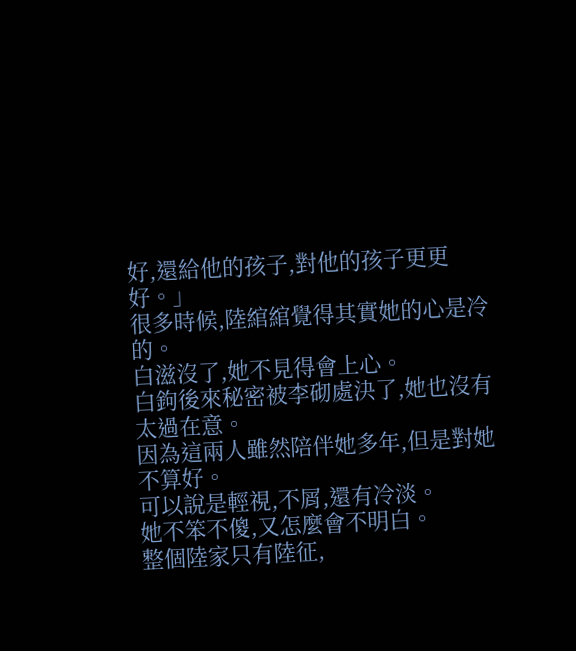好,還給他的孩子,對他的孩子更更好。」
很多時候,陸綰綰覺得其實她的心是冷的。
白滋沒了,她不見得會上心。
白鉤後來秘密被李砌處決了,她也沒有太過在意。
因為這兩人雖然陪伴她多年,但是對她不算好。
可以說是輕視,不屑,還有冷淡。
她不笨不傻,又怎麼會不明白。
整個陸家只有陸征,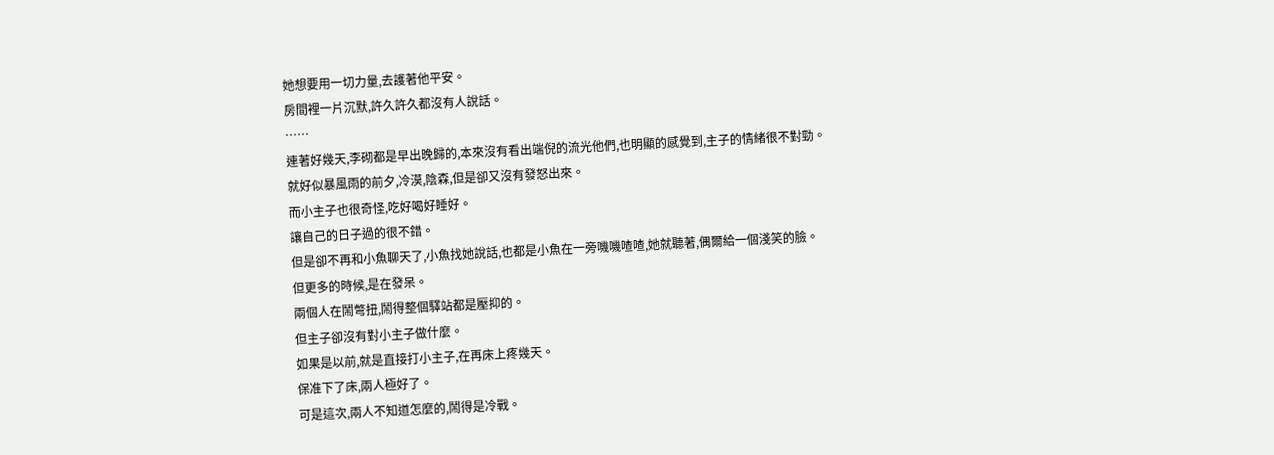她想要用一切力量,去護著他平安。
房間裡一片沉默,許久許久都沒有人說話。
……
連著好幾天,李砌都是早出晚歸的,本來沒有看出端倪的流光他們,也明顯的感覺到,主子的情緒很不對勁。
就好似暴風雨的前夕,冷漠,陰森,但是卻又沒有發怒出來。
而小主子也很奇怪,吃好喝好睡好。
讓自己的日子過的很不錯。
但是卻不再和小魚聊天了,小魚找她說話,也都是小魚在一旁嘰嘰喳喳,她就聽著,偶爾給一個淺笑的臉。
但更多的時候,是在發呆。
兩個人在鬧彆扭,鬧得整個驛站都是壓抑的。
但主子卻沒有對小主子做什麼。
如果是以前,就是直接打小主子,在再床上疼幾天。
保准下了床,兩人極好了。
可是這次,兩人不知道怎麼的,鬧得是冷戰。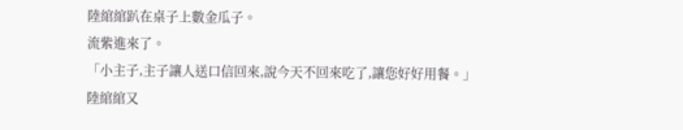陸綰綰趴在桌子上數金瓜子。
流紫進來了。
「小主子,主子讓人送口信回來,說今天不回來吃了,讓您好好用餐。」
陸綰綰又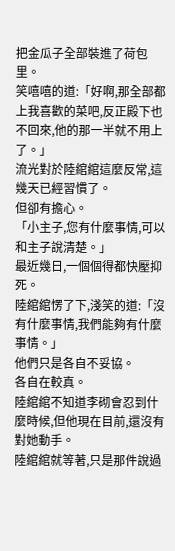把金瓜子全部裝進了荷包里。
笑嘻嘻的道:「好啊,那全部都上我喜歡的菜吧,反正殿下也不回來,他的那一半就不用上了。」
流光對於陸綰綰這麼反常,這幾天已經習慣了。
但卻有擔心。
「小主子,您有什麼事情,可以和主子說清楚。」
最近幾日,一個個得都快壓抑死。
陸綰綰愣了下,淺笑的道:「沒有什麼事情,我們能夠有什麼事情。」
他們只是各自不妥協。
各自在較真。
陸綰綰不知道李砌會忍到什麼時候,但他現在目前,還沒有對她動手。
陸綰綰就等著,只是那件說過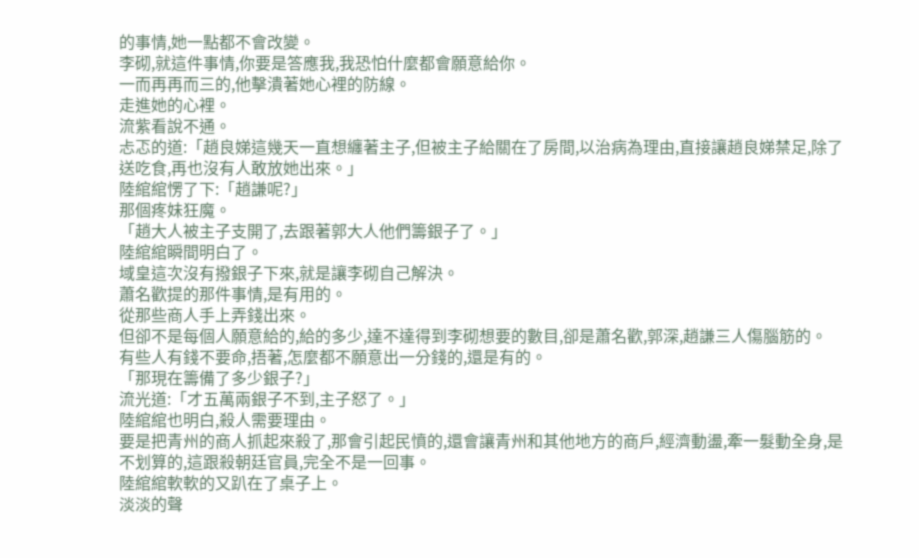的事情,她一點都不會改變。
李砌,就這件事情,你要是答應我,我恐怕什麼都會願意給你。
一而再再而三的,他擊潰著她心裡的防線。
走進她的心裡。
流紫看說不通。
忐忑的道:「趙良娣這幾天一直想纏著主子,但被主子給關在了房間,以治病為理由,直接讓趙良娣禁足,除了送吃食,再也沒有人敢放她出來。」
陸綰綰愣了下:「趙謙呢?」
那個疼妹狂魔。
「趙大人被主子支開了,去跟著郭大人他們籌銀子了。」
陸綰綰瞬間明白了。
域皇這次沒有撥銀子下來,就是讓李砌自己解決。
蕭名歡提的那件事情,是有用的。
從那些商人手上弄錢出來。
但卻不是每個人願意給的,給的多少,達不達得到李砌想要的數目,卻是蕭名歡,郭深,趙謙三人傷腦筋的。
有些人有錢不要命,捂著,怎麼都不願意出一分錢的,還是有的。
「那現在籌備了多少銀子?」
流光道:「才五萬兩銀子不到,主子怒了。」
陸綰綰也明白,殺人需要理由。
要是把青州的商人抓起來殺了,那會引起民憤的,還會讓青州和其他地方的商戶,經濟動盪,牽一髮動全身,是不划算的,這跟殺朝廷官員,完全不是一回事。
陸綰綰軟軟的又趴在了桌子上。
淡淡的聲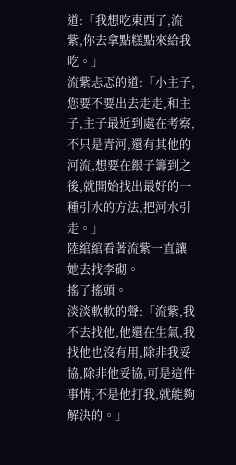道:「我想吃東西了,流紫,你去拿點糕點來給我吃。」
流紫忐忑的道:「小主子,您要不要出去走走,和主子,主子最近到處在考察,不只是青河,還有其他的河流,想要在銀子籌到之後,就開始找出最好的一種引水的方法,把河水引走。」
陸綰綰看著流紫一直讓她去找李砌。
搖了搖頭。
淡淡軟軟的聲:「流紫,我不去找他,他還在生氣,我找他也沒有用,除非我妥協,除非他妥協,可是這件事情,不是他打我,就能夠解決的。」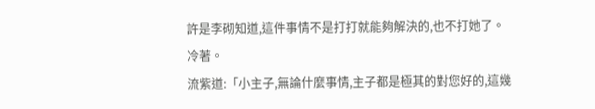許是李砌知道,這件事情不是打打就能夠解決的,也不打她了。
冷著。
流紫道:「小主子,無論什麼事情,主子都是極其的對您好的,這幾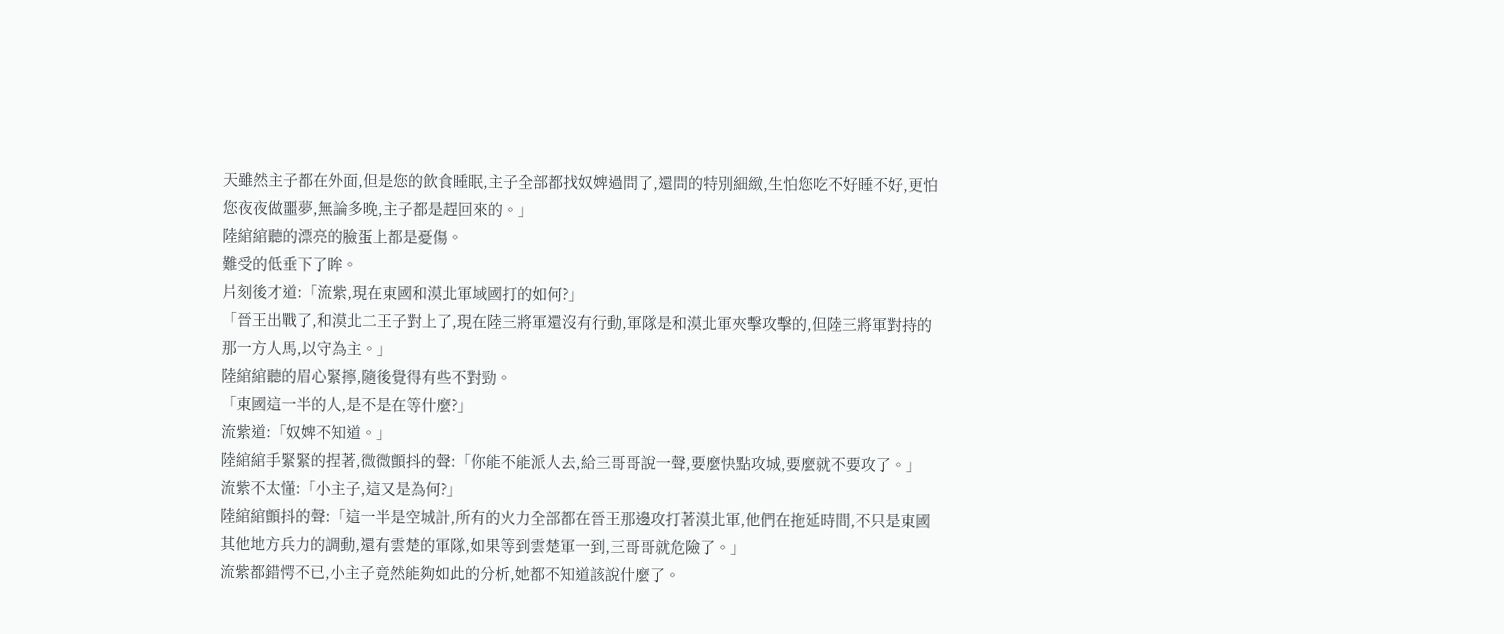天雖然主子都在外面,但是您的飲食睡眠,主子全部都找奴婢過問了,還問的特別細緻,生怕您吃不好睡不好,更怕您夜夜做噩夢,無論多晚,主子都是趕回來的。」
陸綰綰聽的漂亮的臉蛋上都是憂傷。
難受的低垂下了眸。
片刻後才道:「流紫,現在東國和漠北軍域國打的如何?」
「晉王出戰了,和漠北二王子對上了,現在陸三將軍還沒有行動,軍隊是和漠北軍夾擊攻擊的,但陸三將軍對持的那一方人馬,以守為主。」
陸綰綰聽的眉心緊擰,隨後覺得有些不對勁。
「東國這一半的人,是不是在等什麼?」
流紫道:「奴婢不知道。」
陸綰綰手緊緊的捏著,微微顫抖的聲:「你能不能派人去,給三哥哥說一聲,要麼快點攻城,要麼就不要攻了。」
流紫不太懂:「小主子,這又是為何?」
陸綰綰顫抖的聲:「這一半是空城計,所有的火力全部都在晉王那邊攻打著漠北軍,他們在拖延時間,不只是東國其他地方兵力的調動,還有雲楚的軍隊,如果等到雲楚軍一到,三哥哥就危險了。」
流紫都錯愕不已,小主子竟然能夠如此的分析,她都不知道該說什麼了。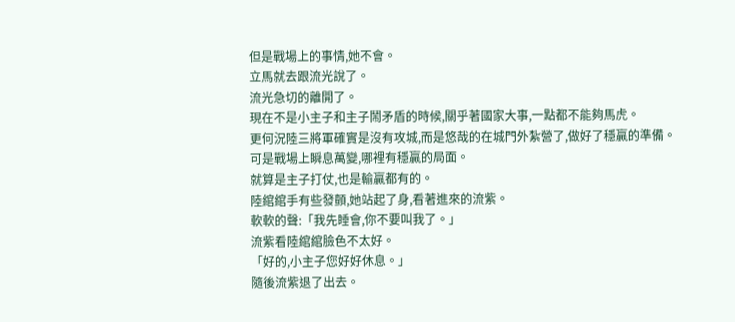但是戰場上的事情,她不會。
立馬就去跟流光說了。
流光急切的離開了。
現在不是小主子和主子鬧矛盾的時候,關乎著國家大事,一點都不能夠馬虎。
更何況陸三將軍確實是沒有攻城,而是悠哉的在城門外紮營了,做好了穩贏的準備。
可是戰場上瞬息萬變,哪裡有穩贏的局面。
就算是主子打仗,也是輸贏都有的。
陸綰綰手有些發顫,她站起了身,看著進來的流紫。
軟軟的聲:「我先睡會,你不要叫我了。」
流紫看陸綰綰臉色不太好。
「好的,小主子您好好休息。」
隨後流紫退了出去。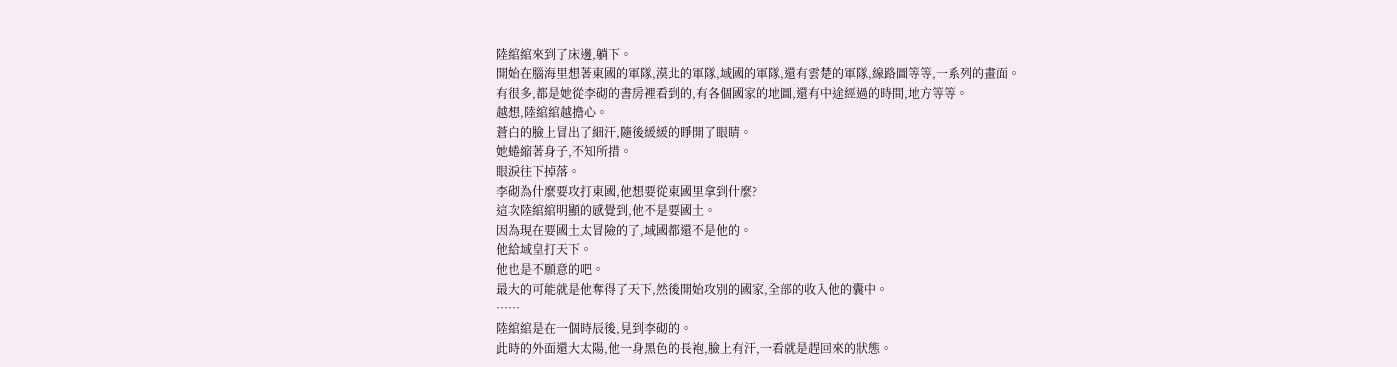陸綰綰來到了床邊,躺下。
開始在腦海里想著東國的軍隊,漠北的軍隊,域國的軍隊,還有雲楚的軍隊,線路圖等等,一系列的畫面。
有很多,都是她從李砌的書房裡看到的,有各個國家的地圖,還有中途經過的時間,地方等等。
越想,陸綰綰越擔心。
蒼白的臉上冒出了細汗,隨後緩緩的睜開了眼睛。
她蜷縮著身子,不知所措。
眼淚往下掉落。
李砌為什麼要攻打東國,他想要從東國里拿到什麼?
這次陸綰綰明顯的感覺到,他不是要國土。
因為現在要國土太冒險的了,域國都還不是他的。
他給域皇打天下。
他也是不願意的吧。
最大的可能就是他奪得了天下,然後開始攻別的國家,全部的收入他的囊中。
……
陸綰綰是在一個時辰後,見到李砌的。
此時的外面還大太陽,他一身黑色的長袍,臉上有汗,一看就是趕回來的狀態。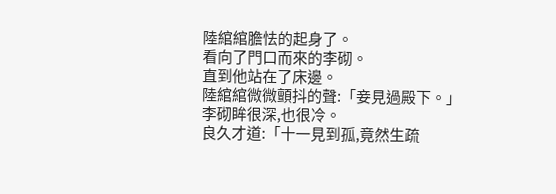陸綰綰膽怯的起身了。
看向了門口而來的李砌。
直到他站在了床邊。
陸綰綰微微顫抖的聲:「妾見過殿下。」
李砌眸很深,也很冷。
良久才道:「十一見到孤,竟然生疏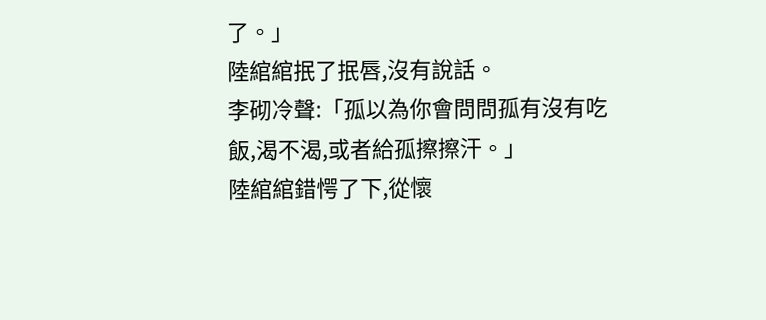了。」
陸綰綰抿了抿唇,沒有說話。
李砌冷聲:「孤以為你會問問孤有沒有吃飯,渴不渴,或者給孤擦擦汗。」
陸綰綰錯愕了下,從懷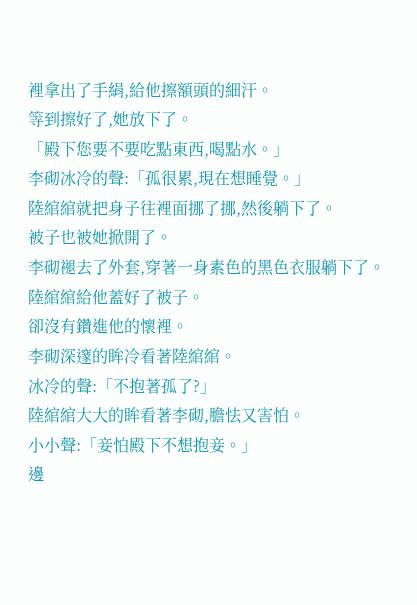裡拿出了手絹,給他擦額頭的細汗。
等到擦好了,她放下了。
「殿下您要不要吃點東西,喝點水。」
李砌冰冷的聲:「孤很累,現在想睡覺。」
陸綰綰就把身子往裡面挪了挪,然後躺下了。
被子也被她掀開了。
李砌褪去了外套,穿著一身素色的黑色衣服躺下了。
陸綰綰給他蓋好了被子。
卻沒有鑽進他的懷裡。
李砌深邃的眸冷看著陸綰綰。
冰冷的聲:「不抱著孤了?」
陸綰綰大大的眸看著李砌,膽怯又害怕。
小小聲:「妾怕殿下不想抱妾。」
邊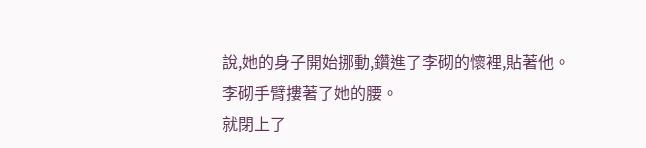說,她的身子開始挪動,鑽進了李砌的懷裡,貼著他。
李砌手臂摟著了她的腰。
就閉上了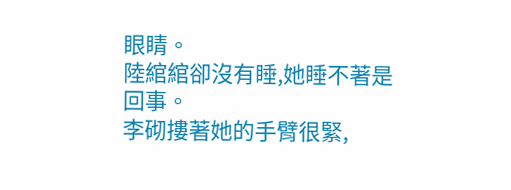眼睛。
陸綰綰卻沒有睡,她睡不著是回事。
李砌摟著她的手臂很緊,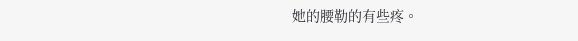她的腰勒的有些疼。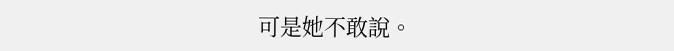可是她不敢說。